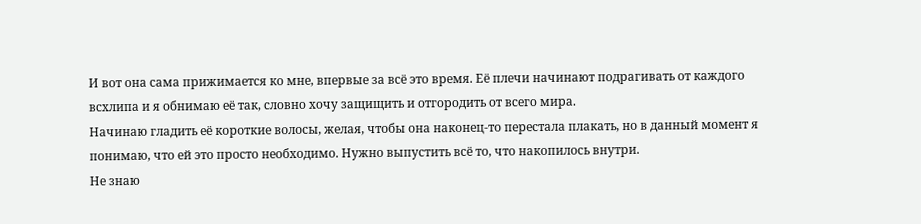И вот она сама прижимается ко мне, впервые за всё это время. Её плечи начинают подрагивать от каждого всхлипа и я обнимаю её так, словно хочу защищить и отгородить от всего мира.
Начинаю гладить её короткие волосы, желая, чтобы она наконец-то перестала плакать, но в данный момент я понимаю, что ей это просто необходимо. Нужно выпустить всё то, что накопилось внутри.
Не знаю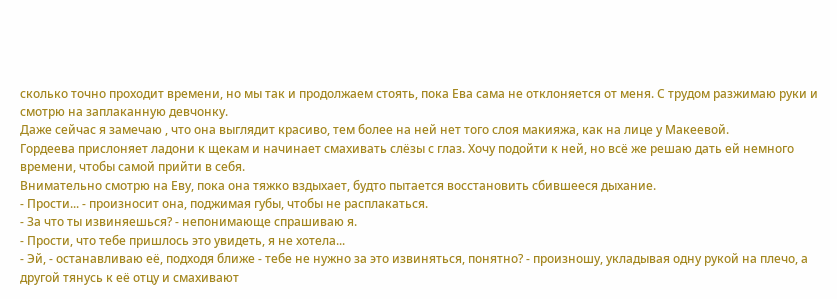сколько точно проходит времени, но мы так и продолжаем стоять, пока Ева сама не отклоняется от меня. С трудом разжимаю руки и смотрю на заплаканную девчонку.
Даже сейчас я замечаю , что она выглядит красиво, тем более на ней нет того слоя макияжа, как на лице у Макеевой.
Гордеева прислоняет ладони к щекам и начинает смахивать слёзы с глаз. Хочу подойти к ней, но всё же решаю дать ей немного времени, чтобы самой прийти в себя.
Внимательно смотрю на Еву, пока она тяжко вздыхает, будто пытается восстановить сбившееся дыхание.
- Прости... - произносит она, поджимая губы, чтобы не расплакаться.
- За что ты извиняешься? - непонимающе спрашиваю я.
- Прости, что тебе пришлось это увидеть, я не хотела...
- Эй, - останавливаю её, подходя ближе - тебе не нужно за это извиняться, понятно? - произношу, укладывая одну рукой на плечо, а другой тянусь к её отцу и смахивают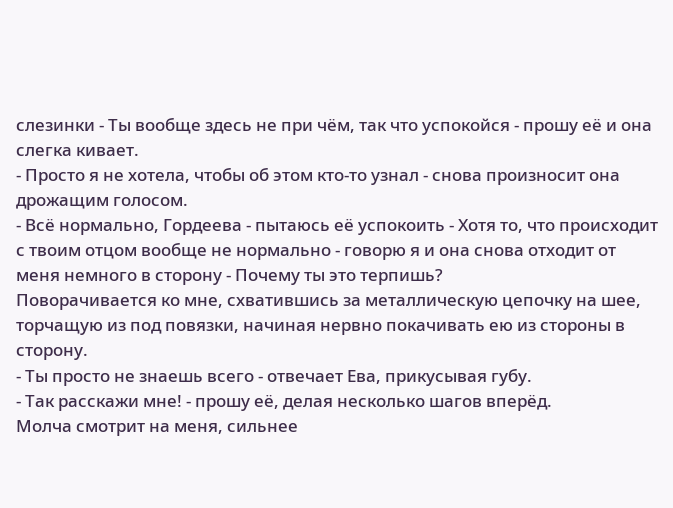слезинки - Ты вообще здесь не при чём, так что успокойся - прошу её и она слегка кивает.
- Просто я не хотела, чтобы об этом кто-то узнал - снова произносит она дрожащим голосом.
- Всё нормально, Гордеева - пытаюсь её успокоить - Хотя то, что происходит с твоим отцом вообще не нормально - говорю я и она снова отходит от меня немного в сторону - Почему ты это терпишь?
Поворачивается ко мне, схватившись за металлическую цепочку на шее, торчащую из под повязки, начиная нервно покачивать ею из стороны в сторону.
- Ты просто не знаешь всего - отвечает Ева, прикусывая губу.
- Так расскажи мне! - прошу её, делая несколько шагов вперёд.
Молча смотрит на меня, сильнее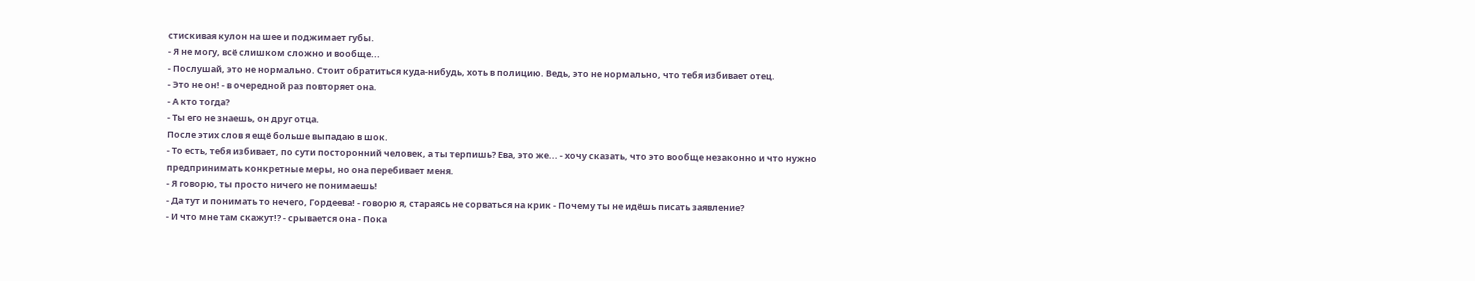стискивая кулон на шее и поджимает губы.
- Я не могу, всё слишком сложно и вообще...
- Послушай, это не нормально. Стоит обратиться куда-нибудь, хоть в полицию. Ведь, это не нормально, что тебя избивает отец.
- Это не он! - в очередной раз повторяет она.
- А кто тогда?
- Ты его не знаешь, он друг отца.
После этих слов я ещё больше выпадаю в шок.
- То есть, тебя избивает, по сути посторонний человек, а ты терпишь? Ева, это же... - хочу сказать, что это вообще незаконно и что нужно предпринимать конкретные меры, но она перебивает меня.
- Я говорю, ты просто ничего не понимаешь!
- Да тут и понимать то нечего, Гордеева! - говорю я, стараясь не сорваться на крик - Почему ты не идёшь писать заявление?
- И что мне там скажут!? - срывается она - Пока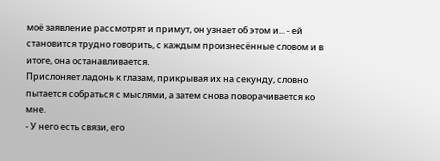моё заявление рассмотрят и примут, он узнает об этом и... - ей становится трудно говорить, с каждым произнесённые словом и в итоге, она останавливается.
Прислоняет ладонь к глазам, прикрывая их на секунду, словно пытается собраться с мыслями, а затем снова поворачивается ко мне.
- У него есть связи, его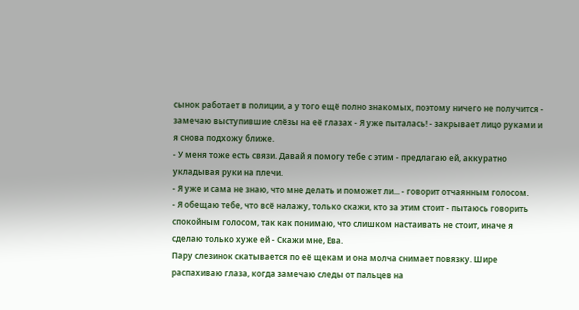сынок работает в полиции, а у того ещё полно знакомых, поэтому ничего не получится - замечаю выступившие слёзы на её глазах - Я уже пыталась! - закрывает лицо руками и я снова подхожу ближе.
- У меня тоже есть связи. Давай я помогу тебе с этим - предлагаю ей, аккуратно укладывая руки на плечи.
- Я уже и сама не знаю, что мне делать и поможет ли... - говорит отчаянным голосом.
- Я обещаю тебе, что всё налажу, только скажи, кто за этим стоит - пытаюсь говорить спокойным голосом, так как понимаю, что слишком настаивать не стоит, иначе я сделаю только хуже ей - Скажи мне, Ева.
Пару слезинок скатывается по её щекам и она молча снимает повязку. Шире распахиваю глаза, когда замечаю следы от пальцев на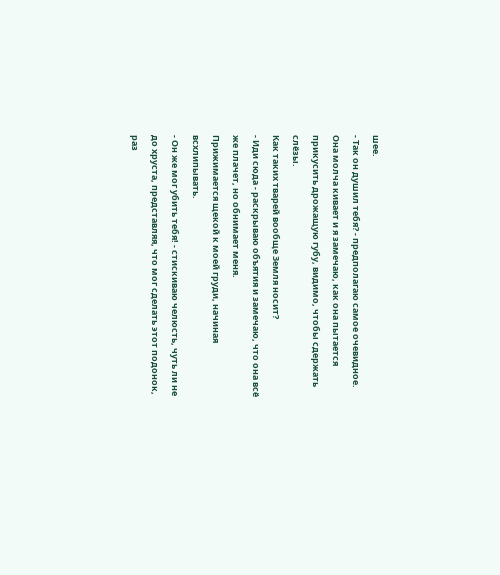шее.
- Так он душил тебя? - предполагаю самое очевидное.
Она молча кивает и я замечаю, как она пытается прикусить дрожащую губу, видимо, чтобы сдержать слёзы.
Как таких тварей вообще Земля носит?
- Иди сюда - раскрываю объятия и замечаю, что она всё же плачет, но обнимает меня.
Прижимается щекой к моей груди, начиная всхлипывать.
- Он же мог убить тебя! - стискиваю челюсть, чуть ли не до хруста, представляя, что мог сделать этот подонок, раз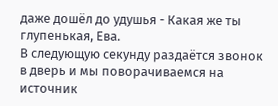даже дошёл до удушья - Какая же ты глупенькая, Ева.
В следующую секунду раздаётся звонок в дверь и мы поворачиваемся на источник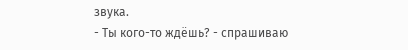звука.
- Ты кого-то ждёшь? - спрашиваю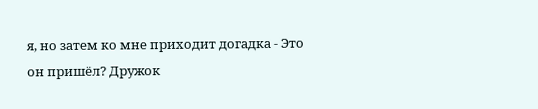я, но затем ко мне приходит догадка - Это он пришёл? Дружок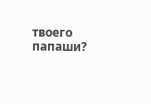твоего папаши?